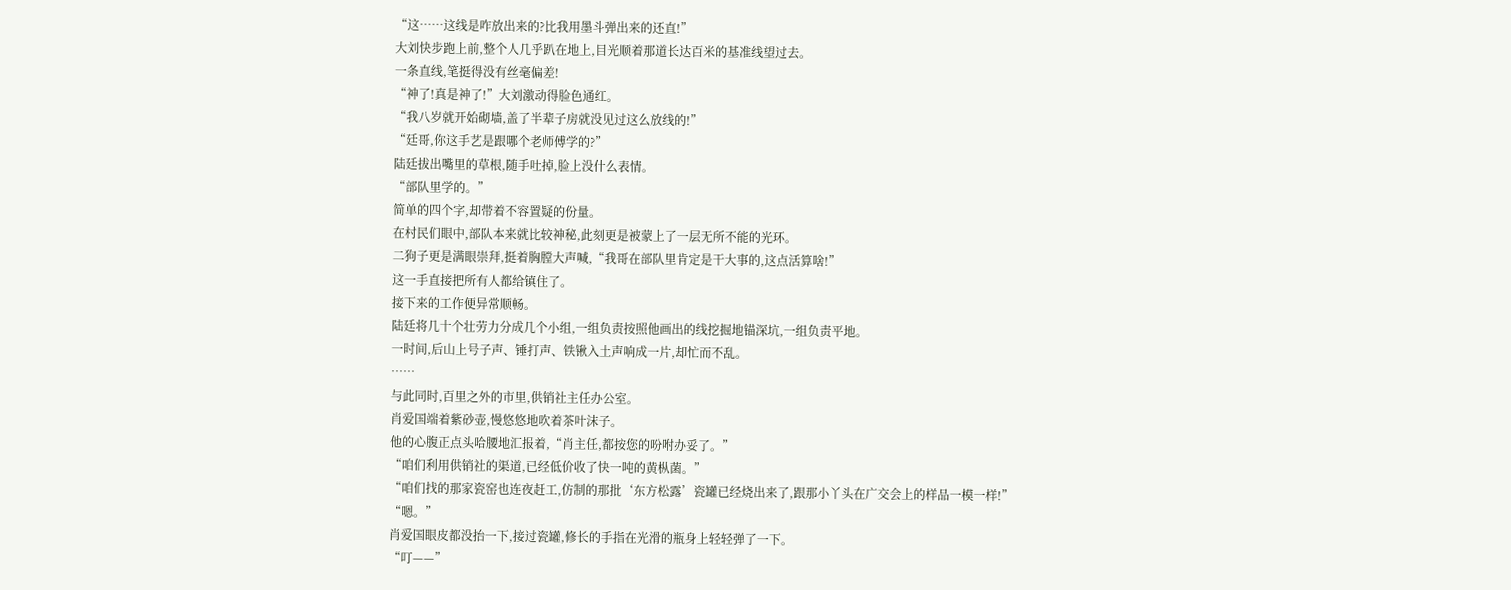“这……这线是咋放出来的?比我用墨斗弹出来的还直!”
大刘快步跑上前,整个人几乎趴在地上,目光顺着那道长达百米的基准线望过去。
一条直线,笔挺得没有丝毫偏差!
“神了!真是神了!”大刘激动得脸色通红。
“我八岁就开始砌墙,盖了半辈子房就没见过这么放线的!”
“廷哥,你这手艺是跟哪个老师傅学的?”
陆廷拔出嘴里的草根,随手吐掉,脸上没什么表情。
“部队里学的。”
简单的四个字,却带着不容置疑的份量。
在村民们眼中,部队本来就比较神秘,此刻更是被蒙上了一层无所不能的光环。
二狗子更是满眼崇拜,挺着胸膛大声喊,“我哥在部队里肯定是干大事的,这点活算啥!”
这一手直接把所有人都给镇住了。
接下来的工作便异常顺畅。
陆廷将几十个壮劳力分成几个小组,一组负责按照他画出的线挖掘地锚深坑,一组负责平地。
一时间,后山上号子声、锤打声、铁锹入土声响成一片,却忙而不乱。
……
与此同时,百里之外的市里,供销社主任办公室。
肖爱国端着紫砂壶,慢悠悠地吹着茶叶沫子。
他的心腹正点头哈腰地汇报着,“肖主任,都按您的吩咐办妥了。”
“咱们利用供销社的渠道,已经低价收了快一吨的黄枞菌。”
“咱们找的那家瓷窑也连夜赶工,仿制的那批‘东方松露’瓷罐已经烧出来了,跟那小丫头在广交会上的样品一模一样!”
“嗯。”
肖爱国眼皮都没抬一下,接过瓷罐,修长的手指在光滑的瓶身上轻轻弹了一下。
“叮——”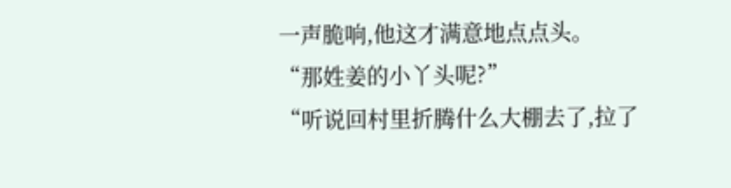一声脆响,他这才满意地点点头。
“那姓姜的小丫头呢?”
“听说回村里折腾什么大棚去了,拉了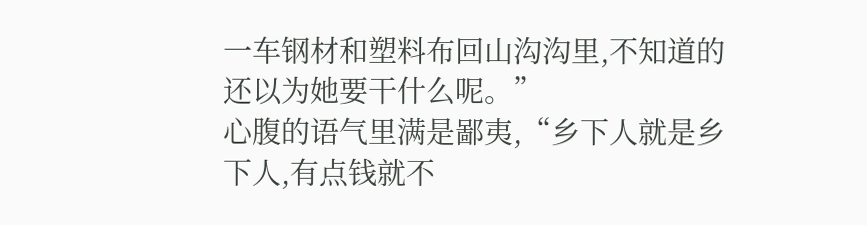一车钢材和塑料布回山沟沟里,不知道的还以为她要干什么呢。”
心腹的语气里满是鄙夷,“乡下人就是乡下人,有点钱就不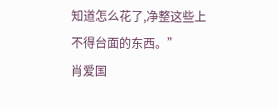知道怎么花了,净整这些上不得台面的东西。”
肖爱国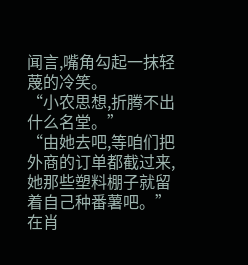闻言,嘴角勾起一抹轻蔑的冷笑。
“小农思想,折腾不出什么名堂。”
“由她去吧,等咱们把外商的订单都截过来,她那些塑料棚子就留着自己种番薯吧。”
在肖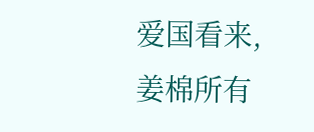爱国看来,姜棉所有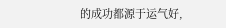的成功都源于运气好,